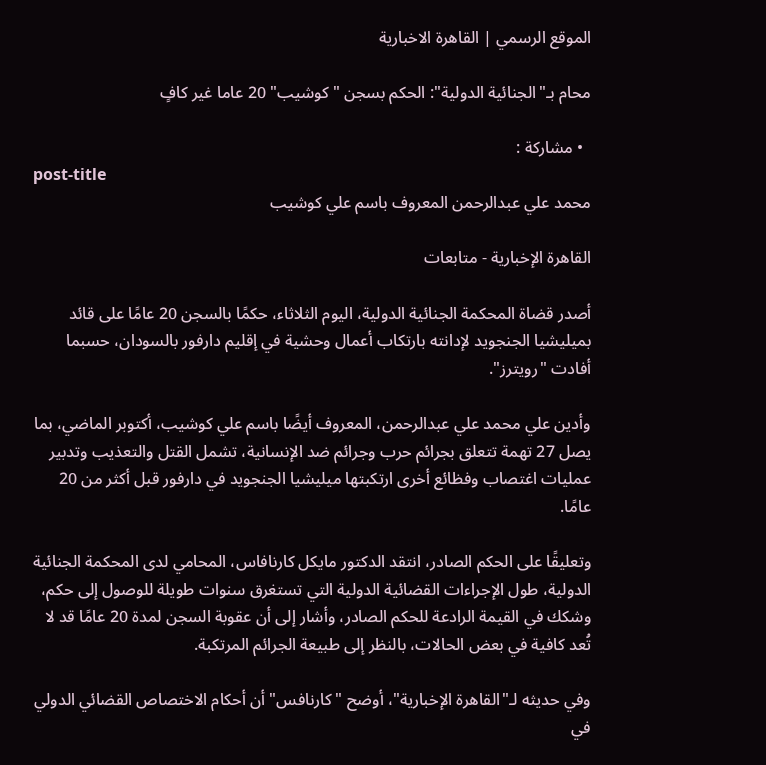الموقع الرسمي | القاهرة الاخبارية

محام بـ"الجنائية الدولية": الحكم بسجن "كوشيب" 20 عاما غير كافٍ

  • مشاركة :
post-title
محمد علي عبدالرحمن المعروف باسم علي كوشيب

القاهرة الإخبارية - متابعات

أصدر قضاة المحكمة الجنائية الدولية، اليوم الثلاثاء، حكمًا بالسجن 20 عامًا على قائد بميليشيا الجنجويد لإدانته بارتكاب أعمال وحشية في إقليم دارفور بالسودان، حسبما أفادت "رويترز".

وأدين علي محمد علي عبدالرحمن، المعروف أيضًا باسم علي كوشيب، أكتوبر الماضي، بما يصل 27 تهمة تتعلق بجرائم حرب وجرائم ضد الإنسانية، تشمل القتل والتعذيب وتدبير عمليات اغتصاب وفظائع أخرى ارتكبتها ميليشيا الجنجويد في دارفور قبل أكثر من 20 عامًا.

وتعليقًا على الحكم الصادر، انتقد الدكتور مايكل كارنافاس، المحامي لدى المحكمة الجنائية الدولية، طول الإجراءات القضائية الدولية التي تستغرق سنوات طويلة للوصول إلى حكم، وشكك في القيمة الرادعة للحكم الصادر، وأشار إلى أن عقوبة السجن لمدة 20 عامًا قد لا تُعد كافية في بعض الحالات، بالنظر إلى طبيعة الجرائم المرتكبة.

وفي حديثه لـ"القاهرة الإخبارية"، أوضح "كارنافس" أن أحكام الاختصاص القضائي الدولي في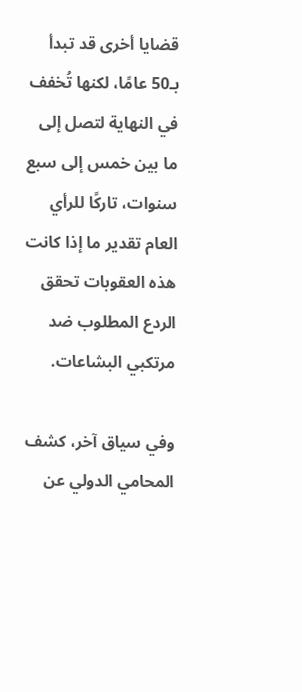قضايا أخرى قد تبدأ بـ50 عامًا، لكنها تُخفف في النهاية لتصل إلى ما بين خمس إلى سبع سنوات، تاركًا للرأي العام تقدير ما إذا كانت هذه العقوبات تحقق الردع المطلوب ضد مرتكبي البشاعات.

وفي سياق آخر، كشف المحامي الدولي عن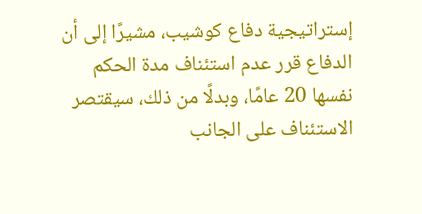إستراتيجية دفاع كوشيب، مشيرًا إلى أن الدفاع قرر عدم استئناف مدة الحكم نفسها 20 عامًا، وبدلًا من ذلك، سيقتصر الاستئناف على الجانب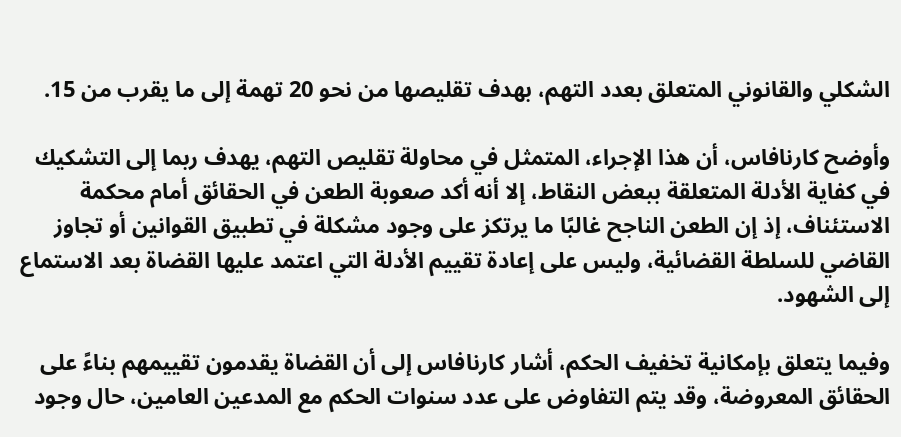الشكلي والقانوني المتعلق بعدد التهم، بهدف تقليصها من نحو 20 تهمة إلى ما يقرب من 15.

وأوضح كارنافاس، أن هذا الإجراء، المتمثل في محاولة تقليص التهم، يهدف ربما إلى التشكيك في كفاية الأدلة المتعلقة ببعض النقاط، إلا أنه أكد صعوبة الطعن في الحقائق أمام محكمة الاستئناف، إذ إن الطعن الناجح غالبًا ما يرتكز على وجود مشكلة في تطبيق القوانين أو تجاوز القاضي للسلطة القضائية، وليس على إعادة تقييم الأدلة التي اعتمد عليها القضاة بعد الاستماع إلى الشهود.

وفيما يتعلق بإمكانية تخفيف الحكم، أشار كارنافاس إلى أن القضاة يقدمون تقييمهم بناءً على الحقائق المعروضة، وقد يتم التفاوض على عدد سنوات الحكم مع المدعين العامين، حال وجود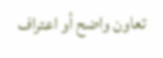تعاون واضح أو اعتراف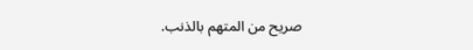صريح من المتهم بالذنب.